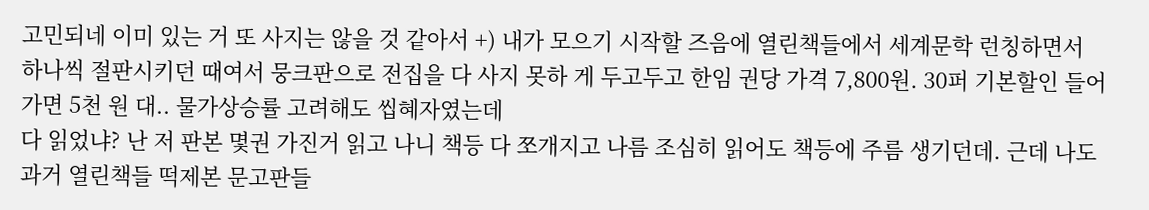고민되네 이미 있는 거 또 사지는 않을 것 같아서 +) 내가 모으기 시작할 즈음에 열린책들에서 세계문학 런칭하면서 하나씩 절판시키던 때여서 뭉크판으로 전집을 다 사지 못하 게 두고두고 한임 권당 가격 7,800원. 30퍼 기본할인 들어가면 5천 원 대.. 물가상승률 고려해도 씹혜자였는데
다 읽었냐? 난 저 판본 몇권 가진거 읽고 나니 책등 다 쪼개지고 나름 조심히 읽어도 책등에 주름 생기던데. 근데 나도 과거 열린책들 떡제본 문고판들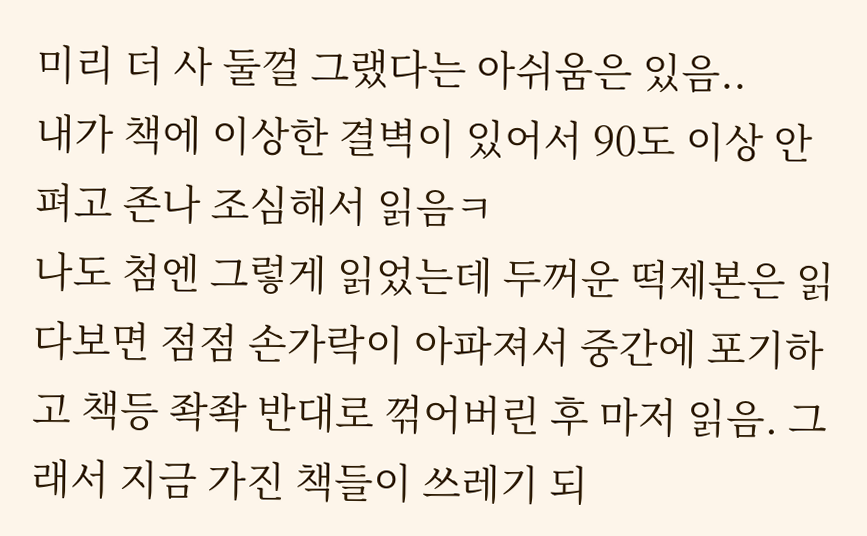미리 더 사 둘껄 그랬다는 아쉬움은 있음..
내가 책에 이상한 결벽이 있어서 90도 이상 안 펴고 존나 조심해서 읽음ㅋ
나도 첨엔 그렇게 읽었는데 두꺼운 떡제본은 읽다보면 점점 손가락이 아파져서 중간에 포기하고 책등 좍좍 반대로 꺾어버린 후 마저 읽음. 그래서 지금 가진 책들이 쓰레기 되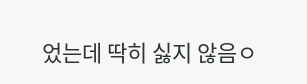었는데 딱히 싫지 않음ㅇ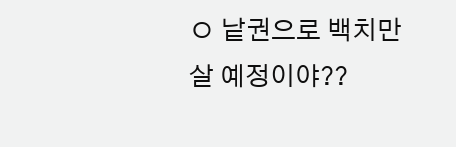ㅇ 낱권으로 백치만 살 예정이야??